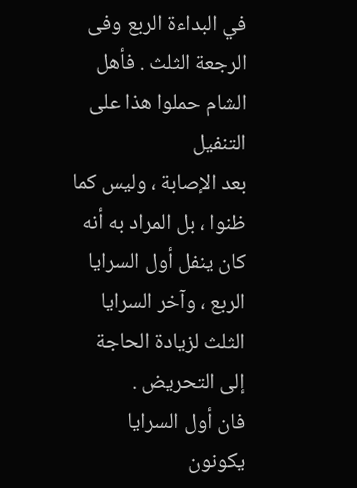في البداءة الربع وفى الرجعة الثلث . فأهل الشام حملوا هذا على التنفيل
بعد الإصابة ، وليس كما ظنوا ، بل المراد به أنه كان ينفل أول السرايا
الربع ، وآخر السرايا الثلث لزيادة الحاجة إلى التحريض .
فان أول السرايا يكونون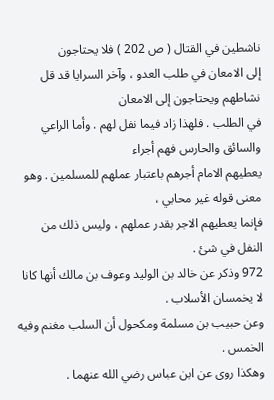ناشطين في القتال ( ص 202 ) فلا يحتاجون
إلى الامعان في طلب العدو ، وآخر السرايا قد قل نشاطهم ويحتاجون إلى الامعان
في الطلب . فلهذا زاد فيما نفل لهم . وأما الراعي والسائق والحارس فهم أجراء
يعطيهم الامام أجرهم باعتبار عملهم للمسلمين . وهو معنى قوله غير محابي ،
فإنما يعطيهم الاجر بقدر عملهم ، وليس ذلك من النفل في شئ .
972 وذكر عن خالد بن الوليد وعوف بن مالك أنها كانا
لا يخمسان الأسلاب .
وعن حبيب بن مسلمة ومكحول أن السلب مغنم وفيه الخمس .
وهكذا روى عن ابن عباس رضي الله عنهما .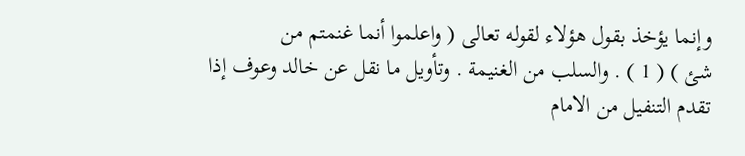وإنما يؤخذ بقول هؤلاء لقوله تعالى ( واعلموا أنما غنمتم من
شئ ) ( 1 ) . والسلب من الغنيمة . وتأويل ما نقل عن خالد وعوف إذا
تقدم التنفيل من الامام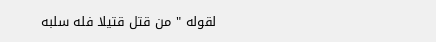لقوله " من قتل قتيلا فله سلبه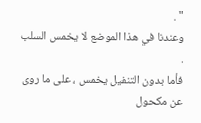" .
وعندنا في هذا الموضع لا يخمس السلب .
فأما بدون التنفيل يخمس ، على ما روى عن مكحول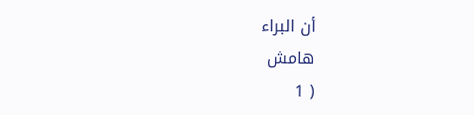أن البراء
هامش
( 1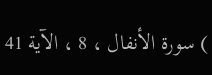) سورة الأنفال ، 8 ، الآية 41